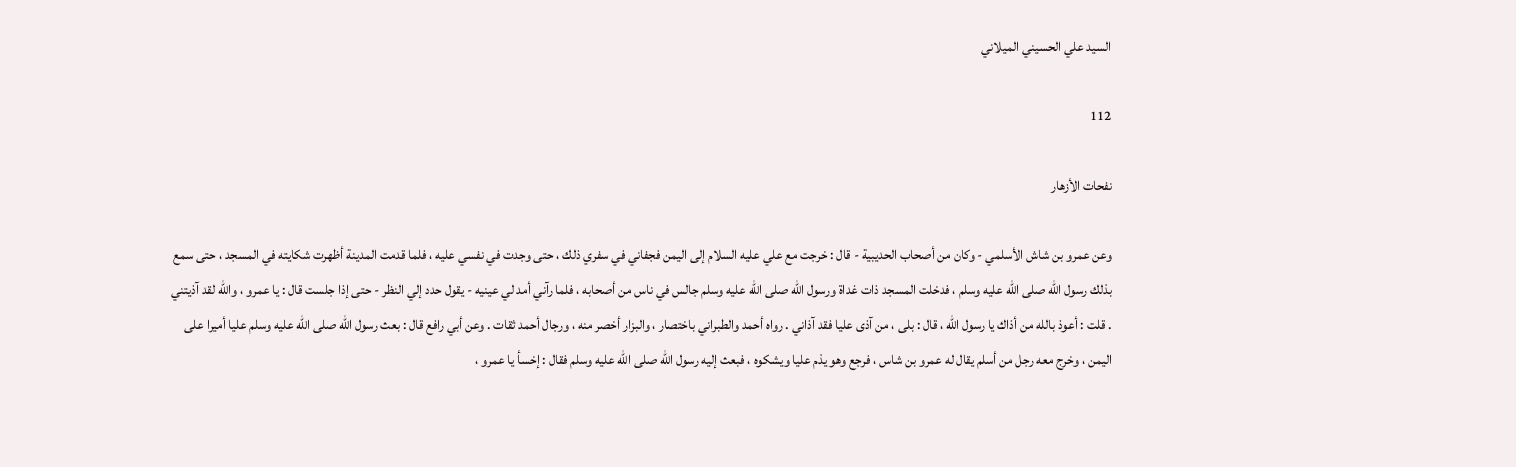السيد علي الحسيني الميلاني

112

نفحات الأزهار

وعن عمرو بن شاش الأسلمي - وكان من أصحاب الحديبية - قال : خرجت مع علي عليه السلام إلى اليمن فجفاني في سفري ذلك ، حتى وجدت في نفسي عليه ، فلما قدمت المدينة أظهرت شكايته في المسجد ، حتى سمع بذلك رسول الله صلى الله عليه وسلم ، فدخلت المسجد ذات غداة ورسول الله صلى الله عليه وسلم جالس في ناس من أصحابه ، فلما رآني أمد لي عينيه - يقول حدد إلي النظر - حتى إذا جلست قال : يا عمرو ، والله لقد آذيتني . قلت : أعوذ بالله من أذاك يا رسول الله ، قال : بلى ، من آذى عليا فقد آذاني . رواه أحمد والطبراني باختصار ، والبزار أخصر منه ، ورجال أحمد ثقات . وعن أبي رافع قال : بعث رسول الله صلى الله عليه وسلم عليا أميرا على اليمن ، وخرج معه رجل من أسلم يقال له عمرو بن شاس ، فرجع وهو يذم عليا ويشكوه ، فبعث إليه رسول الله صلى الله عليه وسلم فقال : إخسأ يا عمرو ،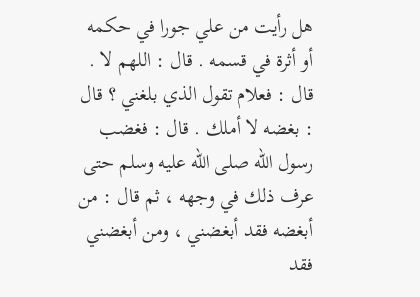هل رأيت من علي جورا في حكمه أو أثرة في قسمه . قال : اللهم لا . قال : فعلام تقول الذي بلغني ؟ قال : بغضه لا أملك . قال : فغضب رسول الله صلى الله عليه وسلم حتى عرف ذلك في وجهه ، ثم قال : من أبغضه فقد أبغضني ، ومن أبغضني فقد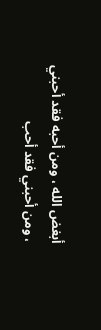أبغض الله ، ومن أحبه فقد أحبني ، ومن أحبني فقد أحب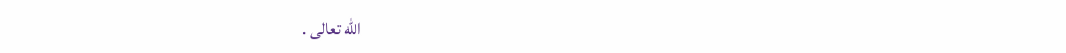الله تعالى .